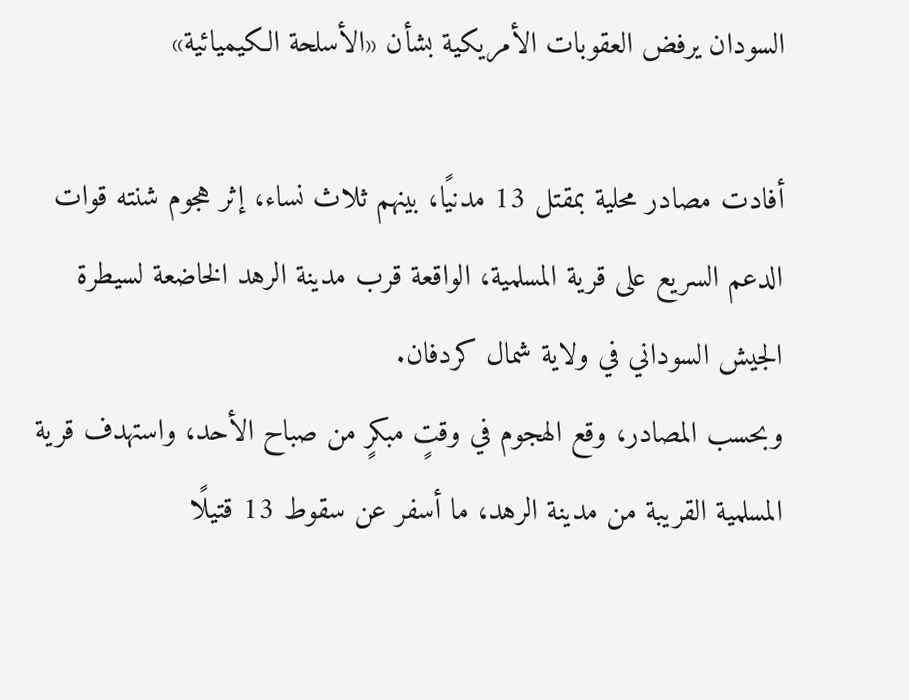السودان يرفض العقوبات الأمريكية بشأن «الأسلحة الكيميائية»

أفادت مصادر محلية بمقتل 13 مدنيًا، بينهم ثلاث نساء، إثر هجوم شنته قوات الدعم السريع على قرية المسلمية، الواقعة قرب مدينة الرهد الخاضعة لسيطرة الجيش السوداني في ولاية شمال كردفان.
وبحسب المصادر، وقع الهجوم في وقتٍ مبكرٍ من صباح الأحد، واستهدف قرية المسلمية القريبة من مدينة الرهد، ما أسفر عن سقوط 13 قتيلًا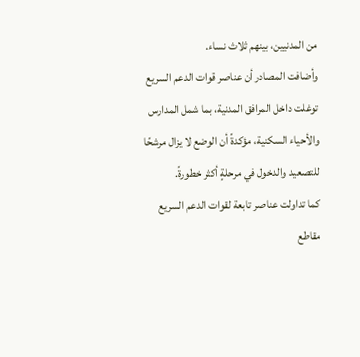من المدنيين، بينهم ثلاث نساء.
وأضافت المصادر أن عناصر قوات الدعم السريع توغلت داخل المرافق المدنية، بما شمل المدارس والأحياء السكنية، مؤكدةً أن الوضع لا يزال مرشحًا للتصعيد والدخول في مرحلةٍ أكثر خطورةً.
كما تداولت عناصر تابعة لقوات الدعم السريع مقاطع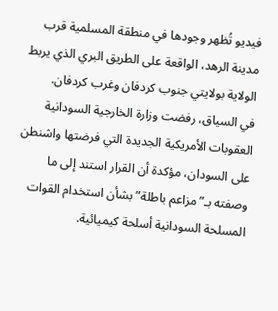فيديو تُظهر وجودها في منطقة المسلمية قرب مدينة الرهد، الواقعة على الطريق البري الذي يربط الولاية بولايتي جنوب كردفان وغرب كردفان.
في السياق، رفضت وزارة الخارجية السودانية العقوبات الأمريكية الجديدة التي فرضتها واشنطن على السودان، مؤكدة أن القرار استند إلى ما وصفته بـ”مزاعم باطلة” بشأن استخدام القوات المسلحة السودانية أسلحة كيميائية.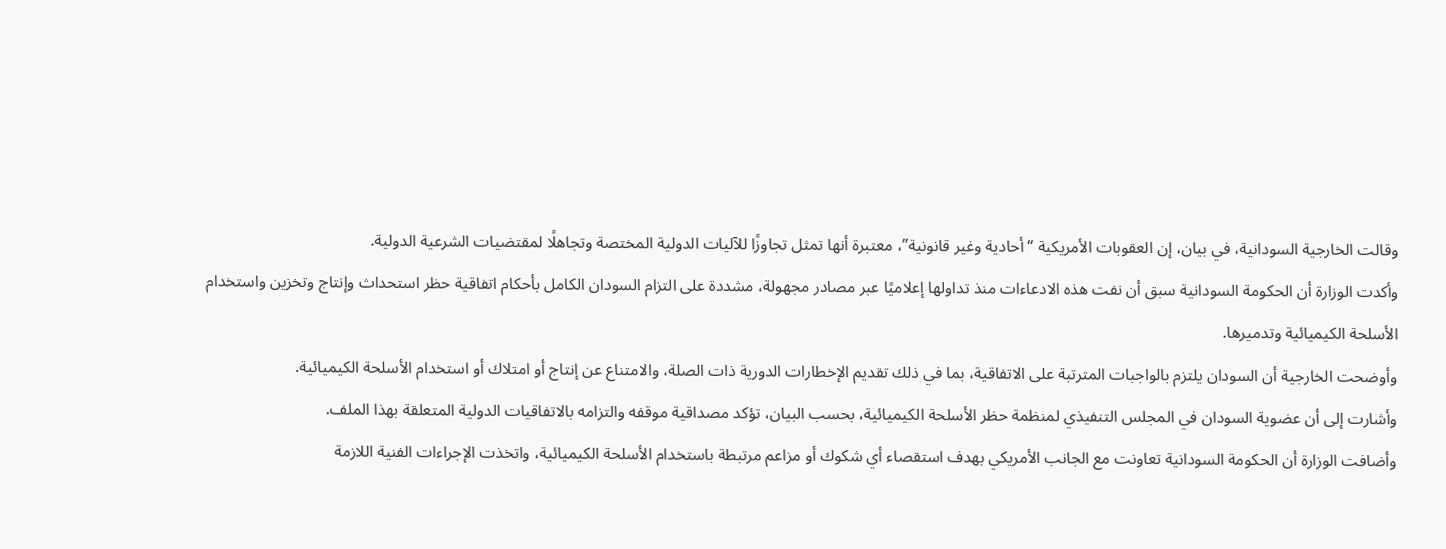وقالت الخارجية السودانية، في بيان، إن العقوبات الأمريكية “أحادية وغير قانونية”، معتبرة أنها تمثل تجاوزًا للآليات الدولية المختصة وتجاهلًا لمقتضيات الشرعية الدولية.
وأكدت الوزارة أن الحكومة السودانية سبق أن نفت هذه الادعاءات منذ تداولها إعلاميًا عبر مصادر مجهولة، مشددة على التزام السودان الكامل بأحكام اتفاقية حظر استحداث وإنتاج وتخزين واستخدام الأسلحة الكيميائية وتدميرها.
وأوضحت الخارجية أن السودان يلتزم بالواجبات المترتبة على الاتفاقية، بما في ذلك تقديم الإخطارات الدورية ذات الصلة، والامتناع عن إنتاج أو امتلاك أو استخدام الأسلحة الكيميائية.
وأشارت إلى أن عضوية السودان في المجلس التنفيذي لمنظمة حظر الأسلحة الكيميائية، بحسب البيان، تؤكد مصداقية موقفه والتزامه بالاتفاقيات الدولية المتعلقة بهذا الملف.
وأضافت الوزارة أن الحكومة السودانية تعاونت مع الجانب الأمريكي بهدف استقصاء أي شكوك أو مزاعم مرتبطة باستخدام الأسلحة الكيميائية، واتخذت الإجراءات الفنية اللازمة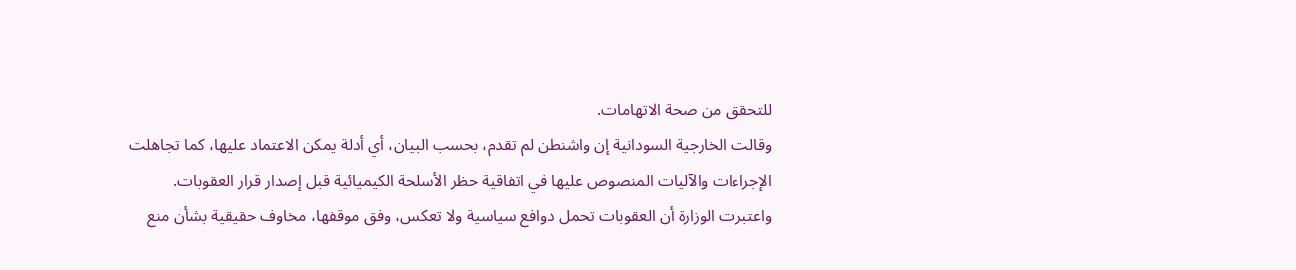للتحقق من صحة الاتهامات.
وقالت الخارجية السودانية إن واشنطن لم تقدم، بحسب البيان، أي أدلة يمكن الاعتماد عليها، كما تجاهلت الإجراءات والآليات المنصوص عليها في اتفاقية حظر الأسلحة الكيميائية قبل إصدار قرار العقوبات.
واعتبرت الوزارة أن العقوبات تحمل دوافع سياسية ولا تعكس، وفق موقفها، مخاوف حقيقية بشأن منع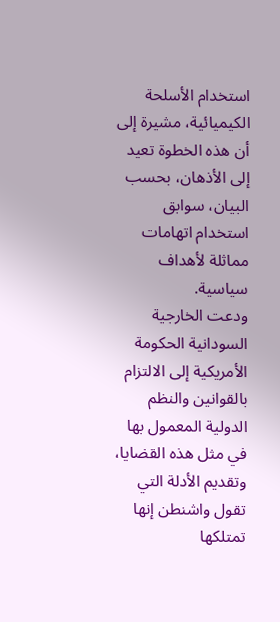استخدام الأسلحة الكيميائية، مشيرة إلى أن هذه الخطوة تعيد إلى الأذهان، بحسب البيان، سوابق استخدام اتهامات مماثلة لأهداف سياسية.
ودعت الخارجية السودانية الحكومة الأمريكية إلى الالتزام بالقوانين والنظم الدولية المعمول بها في مثل هذه القضايا، وتقديم الأدلة التي تقول واشنطن إنها تمتلكها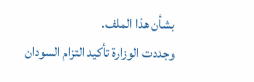بشأن هذا الملف.
وجددت الوزارة تأكيد التزام السودان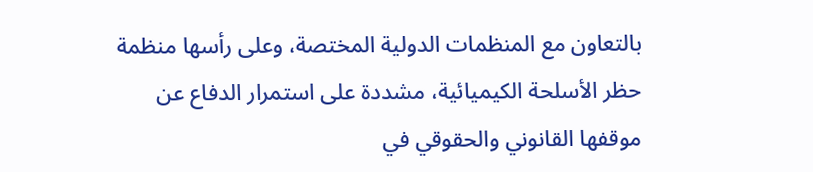بالتعاون مع المنظمات الدولية المختصة، وعلى رأسها منظمة حظر الأسلحة الكيميائية، مشددة على استمرار الدفاع عن موقفها القانوني والحقوقي في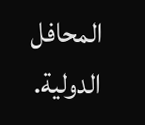المحافل الدولية.